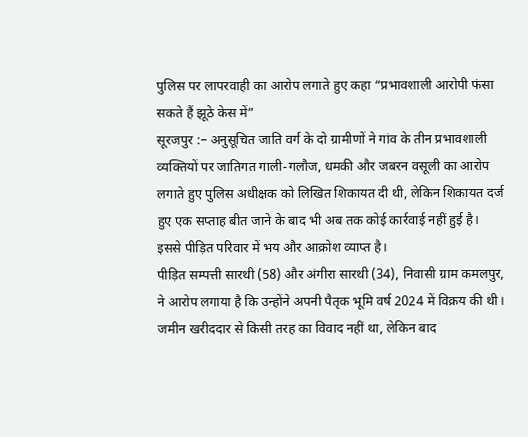पुलिस पर लापरवाही का आरोप लगाते हुए कहा “प्रभावशाली आरोपी फंसा सकते हैं झूठे केस में”
सूरजपुर :– अनुसूचित जाति वर्ग के दो ग्रामीणों ने गांव के तीन प्रभावशाली व्यक्तियों पर जातिगत गाली-गलौज, धमकी और जबरन वसूली का आरोप लगाते हुए पुलिस अधीक्षक को लिखित शिकायत दी थी, लेकिन शिकायत दर्ज हुए एक सप्ताह बीत जाने के बाद भी अब तक कोई कार्रवाई नहीं हुई है। इससे पीड़ित परिवार में भय और आक्रोश व्याप्त है।
पीड़ित सम्पत्ती सारथी (58) और अंगीरा सारथी (34), निवासी ग्राम कमलपुर, ने आरोप लगाया है कि उन्होंने अपनी पैतृक भूमि वर्ष 2024 में विक्रय की थी। जमीन खरीददार से किसी तरह का विवाद नहीं था, लेकिन बाद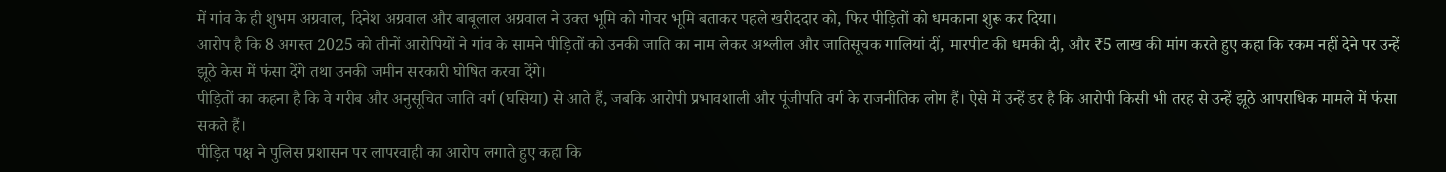में गांव के ही शुभम अग्रवाल, दिनेश अग्रवाल और बाबूलाल अग्रवाल ने उक्त भूमि को गोचर भूमि बताकर पहले खरीददार को, फिर पीड़ितों को धमकाना शुरू कर दिया।
आरोप है कि 8 अगस्त 2025 को तीनों आरोपियों ने गांव के सामने पीड़ितों को उनकी जाति का नाम लेकर अश्लील और जातिसूचक गालियां दीं, मारपीट की धमकी दी, और ₹5 लाख की मांग करते हुए कहा कि रकम नहीं देने पर उन्हें झूठे केस में फंसा देंगे तथा उनकी जमीन सरकारी घोषित करवा देंगे।
पीड़ितों का कहना है कि वे गरीब और अनुसूचित जाति वर्ग (घसिया) से आते हैं, जबकि आरोपी प्रभावशाली और पूंजीपति वर्ग के राजनीतिक लोग हैं। ऐसे में उन्हें डर है कि आरोपी किसी भी तरह से उन्हें झूठे आपराधिक मामले में फंसा सकते हैं।
पीड़ित पक्ष ने पुलिस प्रशासन पर लापरवाही का आरोप लगाते हुए कहा कि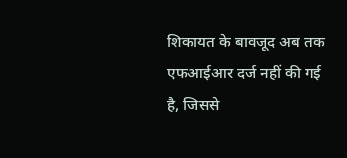शिकायत के बावजूद अब तक एफआईआर दर्ज नहीं की गई है, जिससे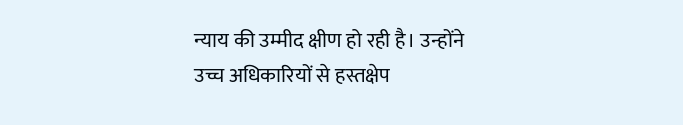न्याय की उम्मीद क्षीण हो रही है। उन्होंने उच्च अधिकारियों से हस्तक्षेप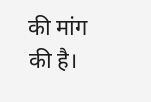की मांग की है।